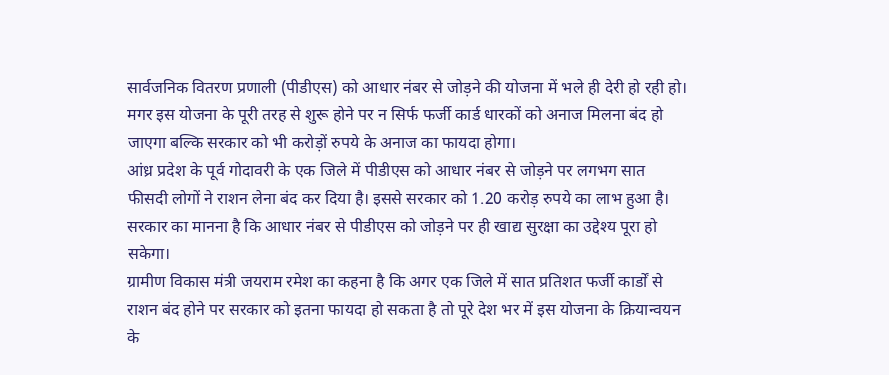सार्वजनिक वितरण प्रणाली (पीडीएस) को आधार नंबर से जोड़ने की योजना में भले ही देरी हो रही हो। मगर इस योजना के पूरी तरह से शुरू होने पर न सिर्फ फर्जी कार्ड धारकों को अनाज मिलना बंद हो जाएगा बल्कि सरकार को भी करोड़ों रुपये के अनाज का फायदा होगा।
आंध्र प्रदेश के पूर्व गोदावरी के एक जिले में पीडीएस को आधार नंबर से जोड़ने पर लगभग सात फीसदी लोगों ने राशन लेना बंद कर दिया है। इससे सरकार को 1.20 करोड़ रुपये का लाभ हुआ है। सरकार का मानना है कि आधार नंबर से पीडीएस को जोड़ने पर ही खाद्य सुरक्षा का उद्देश्य पूरा हो सकेगा।
ग्रामीण विकास मंत्री जयराम रमेश का कहना है कि अगर एक जिले में सात प्रतिशत फर्जी कार्डों से राशन बंद होने पर सरकार को इतना फायदा हो सकता है तो पूरे देश भर में इस योजना के क्रियान्वयन के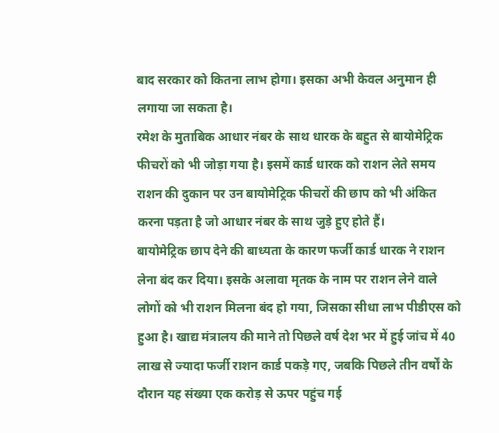बाद सरकार को कितना लाभ होगा। इसका अभी केवल अनुमान ही लगाया जा सकता है।
रमेश के मुताबिक आधार नंबर के साथ धारक के बहुत से बायोमेट्रिक फीचरों को भी जोड़ा गया है। इसमें कार्ड धारक को राशन लेते समय राशन की दुकान पर उन बायोमेट्रिक फीचरों की छाप को भी अंकित करना पड़ता है जो आधार नंबर के साथ जुड़े हुए होते हैं।
बायोमेट्रिक छाप देने की बाध्यता के कारण फर्जी कार्ड धारक ने राशन लेना बंद कर दिया। इसके अलावा मृतक के नाम पर राशन लेने वाले लोगों को भी राशन मिलना बंद हो गया, जिसका सीधा लाभ पीडीएस को हुआ है। खाद्य मंत्रालय की माने तो पिछले वर्ष देश भर में हुई जांच में 40 लाख से ज्यादा फर्जी राशन कार्ड पकड़े गए, जबकि पिछले तीन वर्षों के दौरान यह संख्या एक करोड़ से ऊपर पहुंच गई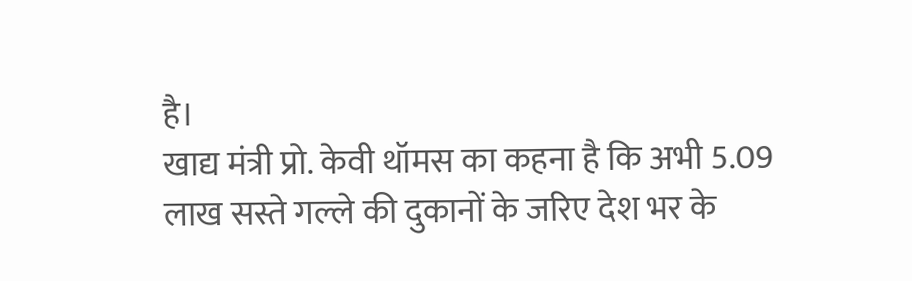है।
खाद्य मंत्री प्रो. केवी थॉमस का कहना है कि अभी 5.09 लाख सस्ते गल्ले की दुकानों के जरिए देश भर के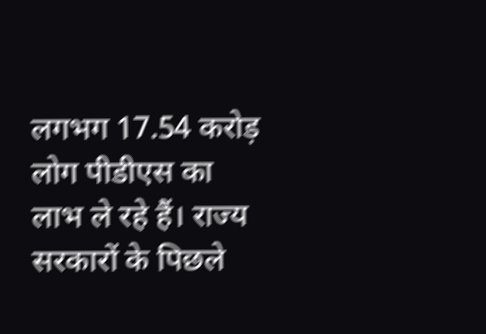लगभग 17.54 करोड़ लोग पीडीएस का लाभ ले रहे हैं। राज्य सरकारों के पिछले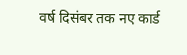वर्ष दिसंबर तक नए कार्ड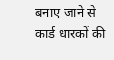बनाए जाने से कार्ड धारकों की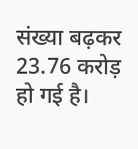संख्या बढ़कर 23.76 करोड़ हो गई है।